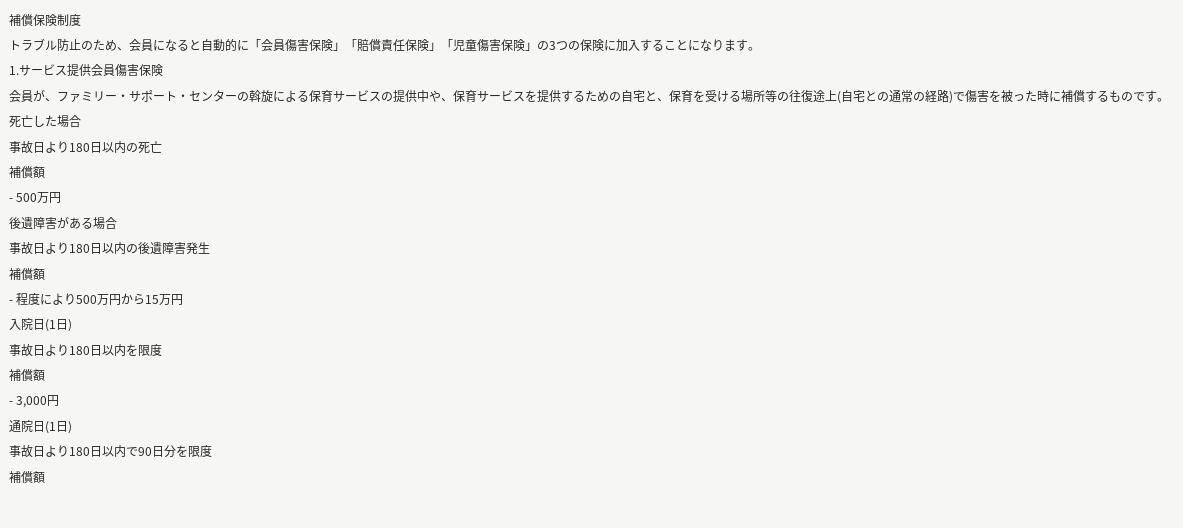補償保険制度
トラブル防止のため、会員になると自動的に「会員傷害保険」「賠償責任保険」「児童傷害保険」の3つの保険に加入することになります。
1.サービス提供会員傷害保険
会員が、ファミリー・サポート・センターの斡旋による保育サービスの提供中や、保育サービスを提供するための自宅と、保育を受ける場所等の往復途上(自宅との通常の経路)で傷害を被った時に補償するものです。
死亡した場合
事故日より180日以内の死亡
補償額
- 500万円
後遺障害がある場合
事故日より180日以内の後遺障害発生
補償額
- 程度により500万円から15万円
入院日(1日)
事故日より180日以内を限度
補償額
- 3,000円
通院日(1日)
事故日より180日以内で90日分を限度
補償額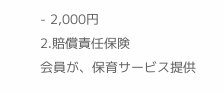- 2,000円
2.賠償責任保険
会員が、保育サービス提供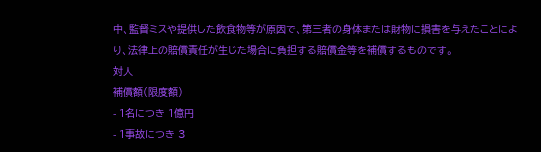中、監督ミスや提供した飲食物等が原因で、第三者の身体または財物に損害を与えたことにより、法律上の賠償責任が生じた場合に負担する賠償金等を補償するものです。
対人
補償額(限度額)
- 1名につき 1億円
- 1事故につき 3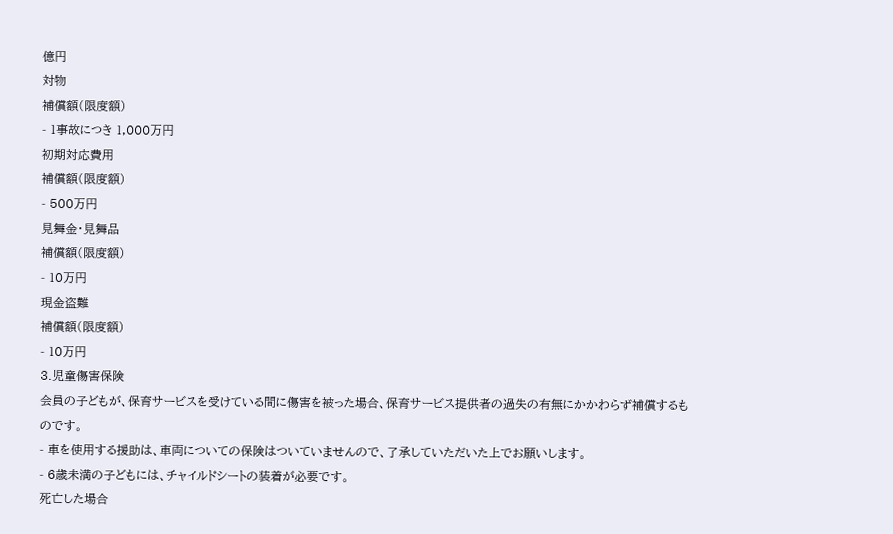億円
対物
補償額(限度額)
- 1事故につき 1,000万円
初期対応費用
補償額(限度額)
- 500万円
見舞金・見舞品
補償額(限度額)
- 10万円
現金盗難
補償額(限度額)
- 10万円
3.児童傷害保険
会員の子どもが、保育サービスを受けている間に傷害を被った場合、保育サービス提供者の過失の有無にかかわらず補償するものです。
- 車を使用する援助は、車両についての保険はついていませんので、了承していただいた上でお願いします。
- 6歳未満の子どもには、チャイルドシートの装着が必要です。
死亡した場合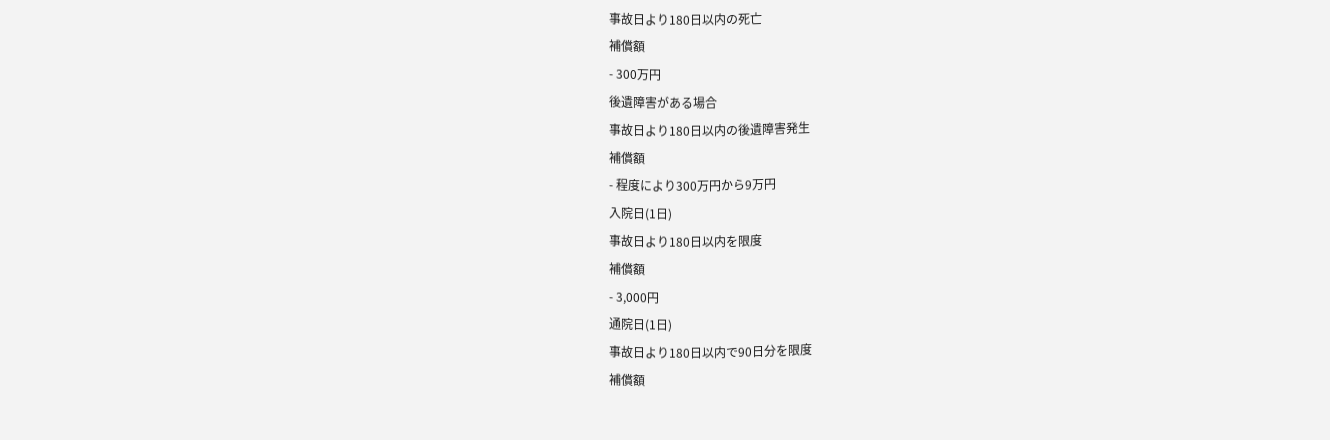事故日より180日以内の死亡
補償額
- 300万円
後遺障害がある場合
事故日より180日以内の後遺障害発生
補償額
- 程度により300万円から9万円
入院日(1日)
事故日より180日以内を限度
補償額
- 3,000円
通院日(1日)
事故日より180日以内で90日分を限度
補償額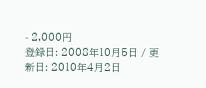- 2,000円
登録日: 2008年10月5日 / 更新日: 2010年4月2日